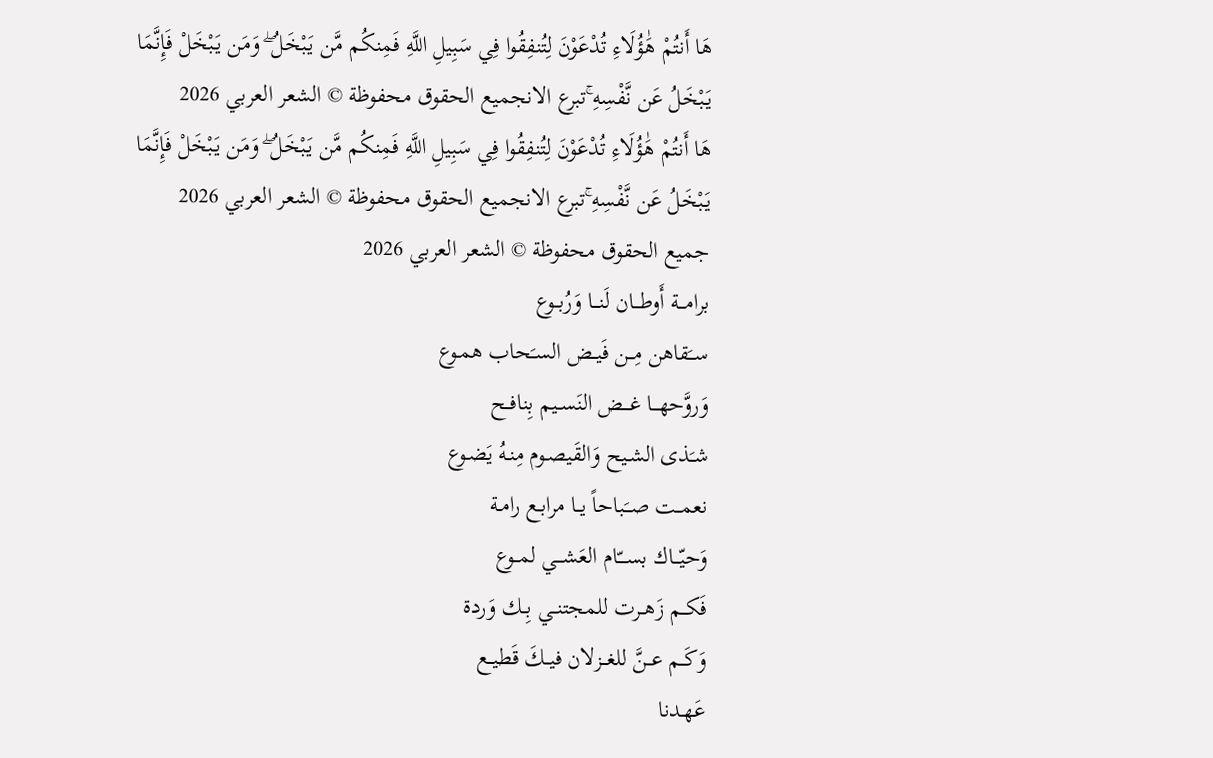هَا أَنتُمْ هَٰؤُلَاءِ تُدْعَوْنَ لِتُنفِقُوا فِي سَبِيلِ اللَّهِ فَمِنكُم مَّن يَبْخَلُ ۖ وَمَن يَبْخَلْ فَإِنَّمَا يَبْخَلُ عَن نَّفْسِهِ ۚتبرع الانجميع الحقوق محفوظة © الشعر العربي 2026
هَا أَنتُمْ هَٰؤُلَاءِ تُدْعَوْنَ لِتُنفِقُوا فِي سَبِيلِ اللَّهِ فَمِنكُم مَّن يَبْخَلُ ۖ وَمَن يَبْخَلْ فَإِنَّمَا يَبْخَلُ عَن نَّفْسِهِ ۚتبرع الانجميع الحقوق محفوظة © الشعر العربي 2026
جميع الحقوق محفوظة © الشعر العربي 2026
برامـــة أَوطـــان لَنـــا وَرُبــوع
ســَقاهن مِــن فَيــض السـَحاب همـوع
وَروَّحهـــا غـــض النَســيم بِنافــح
شـَذى الشـيح وَالقَيصـوم مِنـهُ يَضـوع
نعمــت صــَباحاً يــا مرابـع رامـة
وَحيّـــاك بســـّام العَشـــي لمــوع
فَكــم زَهــرت للمجتنــي بِــك وَردة
وَكَــم عــنَّ للغــزلان فيــكَ قَطيــع
عَهـدنا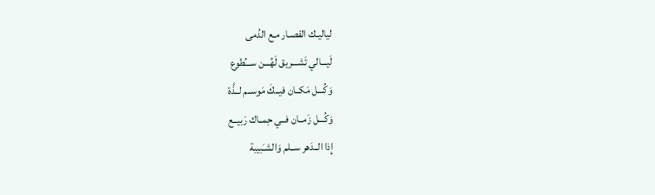لياليـك القصـار مـع الدُمى
لَيـــالي تَشـــريق لَهُـــن ســـُطوع
وَكُـــل مَكــان فيــكَ مَوســم لــذَّة
وَكُـــل زَمــان فــي حِمــاك رَبيــع
إِذا الــدَهر ســلم وَالشـَبيبة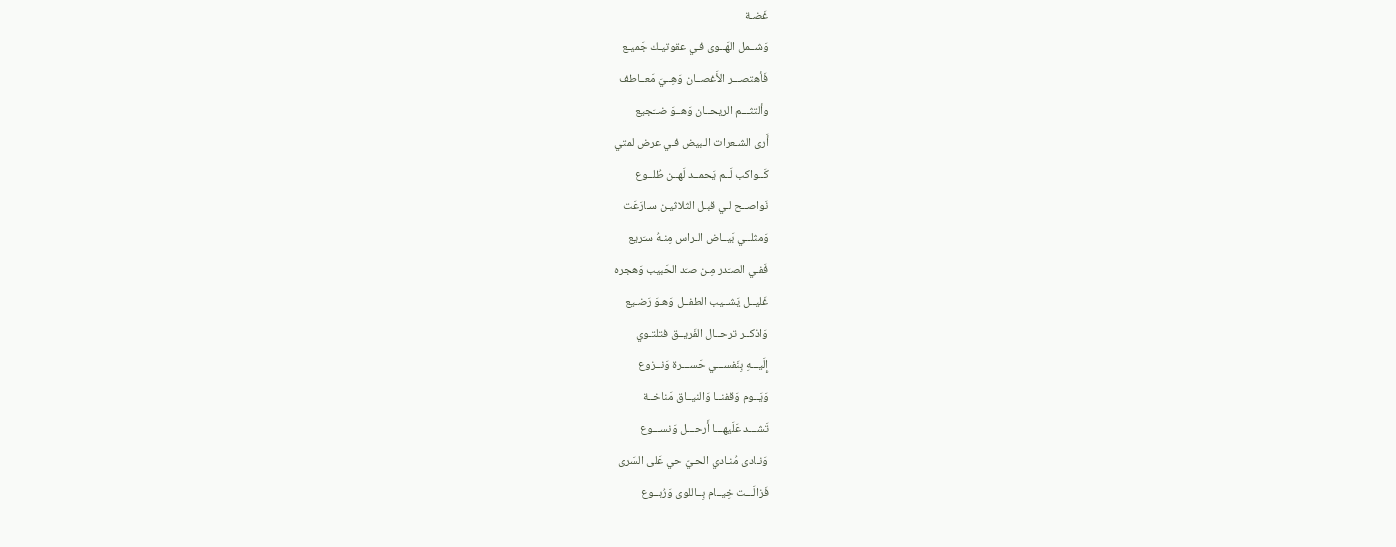غَضـة
وَشــمل الهَــوى فـي عقوتيـك جَميـع
فَأهتصـــر الأَغصــان وَهِــيَ مَعــاطف
وألتثـــم الريحــان وَهــوَ ضــَجيع
أَرى الشـعرات الـبيض فـي عرض لمتي
كَــواكب لَــم يَحمــد لَهــن طُلــوع
نَواصــح لـي قبـل الثلاثيـن سـارَعَت
وَمثلــي بَيــاض الـراس مِنـهُ سـَريع
فَفـي الصـَدر مِـن صـَد الحَبيب وَهجره
غَليــل يَشــيب الطفــل وَهـوَ رَضـيع
وَاذكــر ترحــال الفَريــق فتلتـوي
إِلَيـــهِ بِنَفســـي حَســـرة وَنــزوع
وَيَــوم وَقفنــا وَالنيــاق مَناخــة
تَشـــد عَلَيهـــا أَرحـــل وَنســـوع
وَنـادى مُنـادي الحـيّ حي عَلى السَرى
فَزالَـــت خِيــام بِــاللوى وَرُبــوع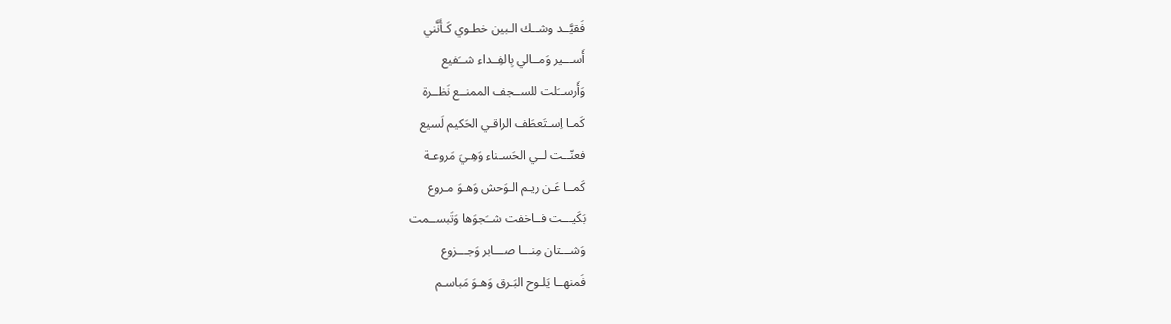فَقيَّــد وشــك الـبين خطـوي كَـأَنَّني
أَســـير وَمــالي بِالفِــداء شــَفيع
وَأَرســَلت للســجف الممنــع نَظــرة
كَمـا اِسـتَعطَف الراقـي الحَكيم لَسيع
فعنّــت لــي الحَسـناء وَهِـيَ مَروعـة
كَمــا عَـن ريـم الـوَحش وَهـوَ مـروع
بَكَيـــت فــاخفت شــَجوَها وَتَبســمت
وَشـــتان مِنـــا صـــابر وَجـــزوع
فَمنهــا يَلـوح البَـرق وَهـوَ مَباسـم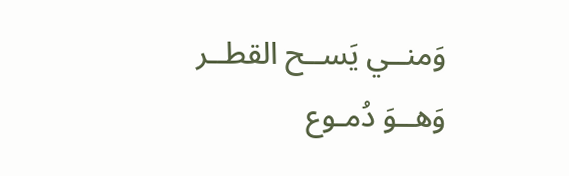وَمنــي يَســح القطــر وَهــوَ دُمـوع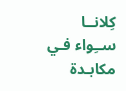كِلانــا ســِواء فـي مكابـدة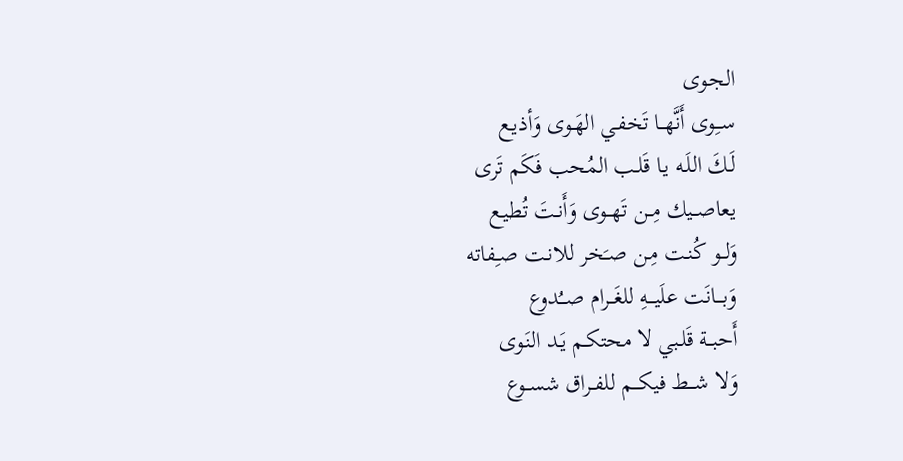الجـوى
ســِوى أَنَّهــا تَخفـي الهَـوى وَأذيـع
لَـكَ اللَـه يـا قَلـب المُحب فَكَم تَرى
يعاصــيك مِــن تَهــوى وَأَنـتَ تُطيـع
وَلــو كُنـت مِـن صـَخر للانـت صـِفاته
وَبـــانَت علَيـــهِ للغَــرام صــُدوع
أَحبــة قَلـبي لا محتكـم يَـد النَـوى
وَلا شـــط فيكـــم للفــراق شســوع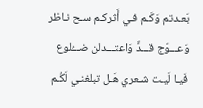بَعـدتم وَكَـم فـي أَثركـم سـح نـاظر
وَعـــوّج قـــدٌّ وَاعتـــدلن ضـــُلوع
فَيـا لَيـت شـعري هَـل تبلغنـي لَكُـم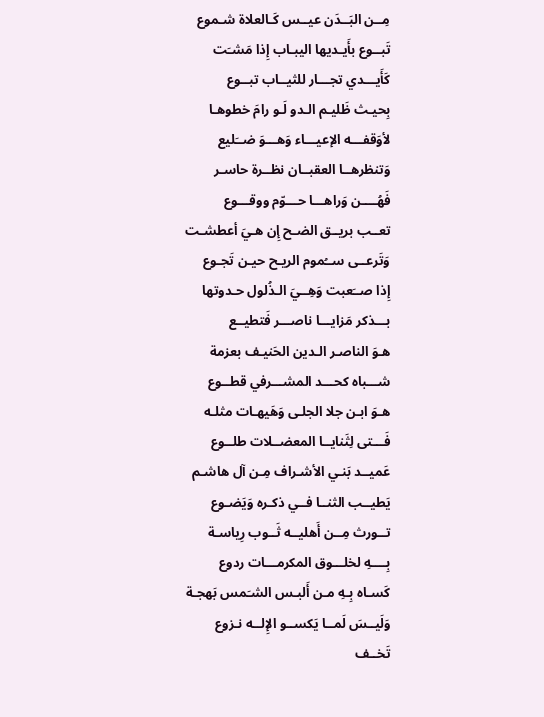مِــن البَــدَن عيــس كَـالعلاة شـموع
تَبــوع بأَيـديها اليبـاب إِذا مَشـَت
كَأَيـــدي تجـــار للثيــاب تبــوع
بِحيـث ظَليـم الـدو لَـو رامَ خطوهـا
لأوَقفـــه الإعيـــاء وَهـــوَ ضــَليع
وَتنظرهــا العقبــان نظــرة حاسـر
فَهُــــن وَراهـــا حـــوّم ووقـــوع
تعــب بريــق الضـح إِن هـيَ أعطشـت
وَتَرعــى ســُموم الريـح حيـن تَجـوع
إِذا صــَعبت وَهِــيَ الـذُلول حـدوتها
بـــذكر مَزايـــا ناصـــر فَتطيــع
هـوَ الناصـر الـدين الحَنيـف بعزمة
شـــباه كحـــد المشـــرفي قطــوع
هـوَ ابـن جلا الجلـى وَهَيهـات مثلـه
فَـــتى لِثَنايــا المعضــلات طلــوع
عَميــد بَنـي الأشـراف مِـن آل هاشـم
يَطيــب الثنــا فــي ذكـره وَيَضـوع
تــورث مِــن أَهليــه ثَــوب رِياسـة
بِــــهِ لخلـــوق المكرمـــات ردوع
كَسـاه بِـهِ مـن أَلبـس الشـَمس بَهجـة
وَلَيــسَ لَمــا يَكســو الإِلــه نـزوع
تَخــف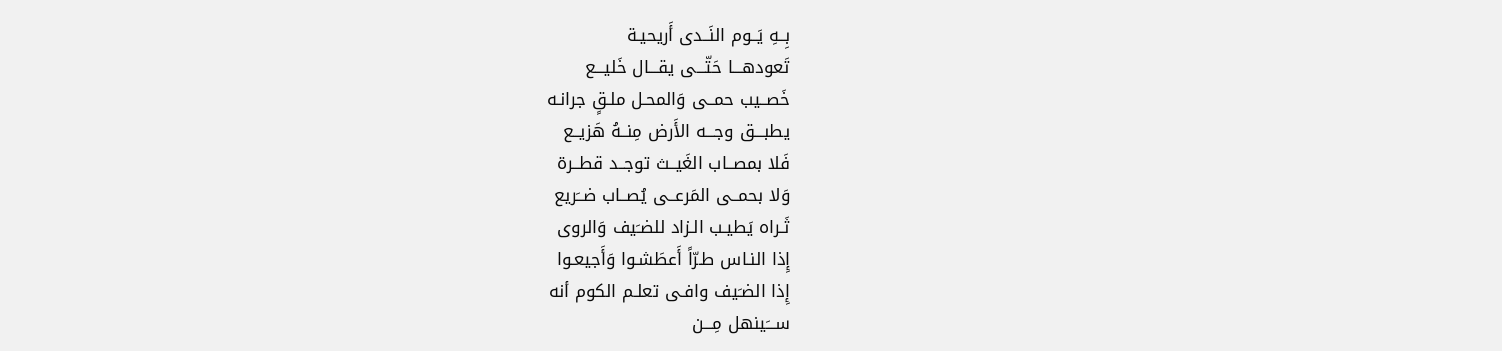بِــهِ يَــوم النَــدى أَريحيـة
تَعودهـــا حَتّـــى يقـــال خَليـــع
خَصــيب حمــى وَالمحـل ملـقٍ جرانـه
يطبـــق وجـــه الأَرض مِنــهُ هَزيــع
فَلا بمصــاب الغَيــث توجــد قطــرة
وَلا بحمــى المَرعــى يُصــاب ضــَريع
ثَـراه يَطيـب الـزاد للضـَيف وَالروى
إِذا النـاس طـرّاً أَعطَشـوا وَأَجيعـوا
إِذا الضـَيف وافـى تعلـم الكوم أنه
ســـَينهل مِـــن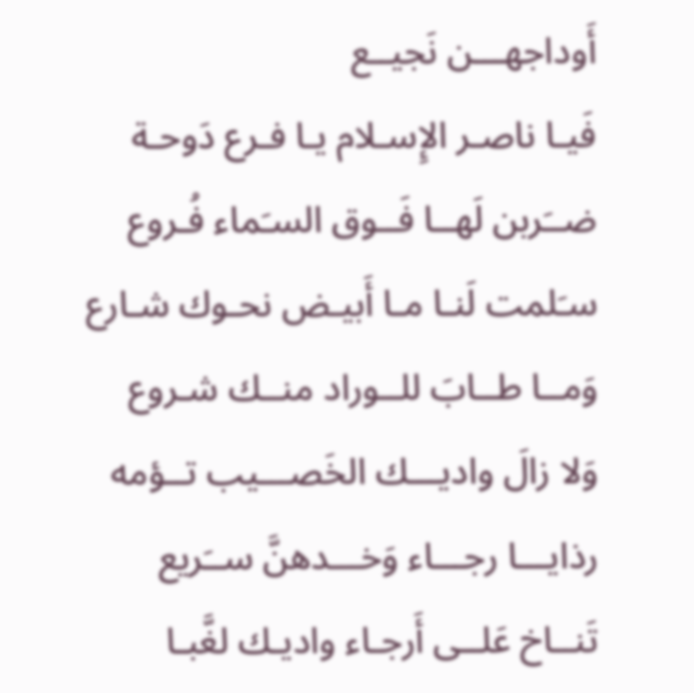أَوداجهـــن نَجيــع
فَيـا ناصـر الإِسـلام يـا فـرع دَوحـة
ضــَربن لَهــا فَــوق السـَماء فُـروع
سـَلمت لَنـا مـا أَبيـض نحـوك شـارع
وَمــا طــابَ للــوراد منــك شـروع
وَلا زالَ واديـــك الخَصـــيب تــؤمه
رذايـــا رجـــاء وَخـــدهنَّ ســَريع
تَنــاخ عَلــى أَرجـاء واديـك لغَّبـا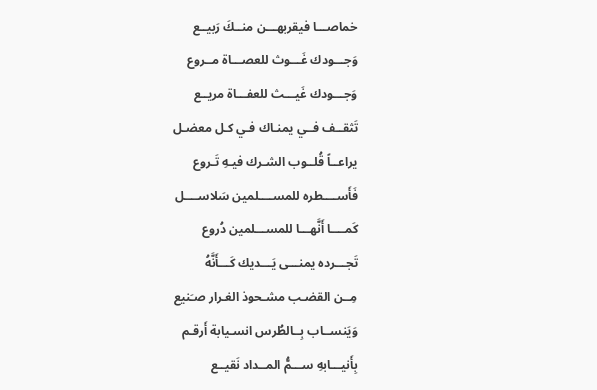خماصـــا فيقربهـــن منــكَ رَبيــع
وَجـــودك غَـــوث للعصـــاة مــروع
وَجـــودك غَيـــث للعفـــاة مريــع
تَثقــف فــي يمنـاك فـي كـل معضـل
يراعــاً قُلــوب الشـرك فيـهِ تَـروع
فَأَســــطره للمســــلمين سَلاســــل
كَمــــا أَنَّهـــا للمســـلمين دُروع
تَجـــرده يمنـــى يَـــديك كَـــأَنَّهُ
مِــن القضـب مشـحوذ الغـرار صـَنيع
وَيَنســاب بِــالطُرس انسـيابة أَرقـم
بِأَنيـــابهِ ســـمُّ المــداد نَقيــع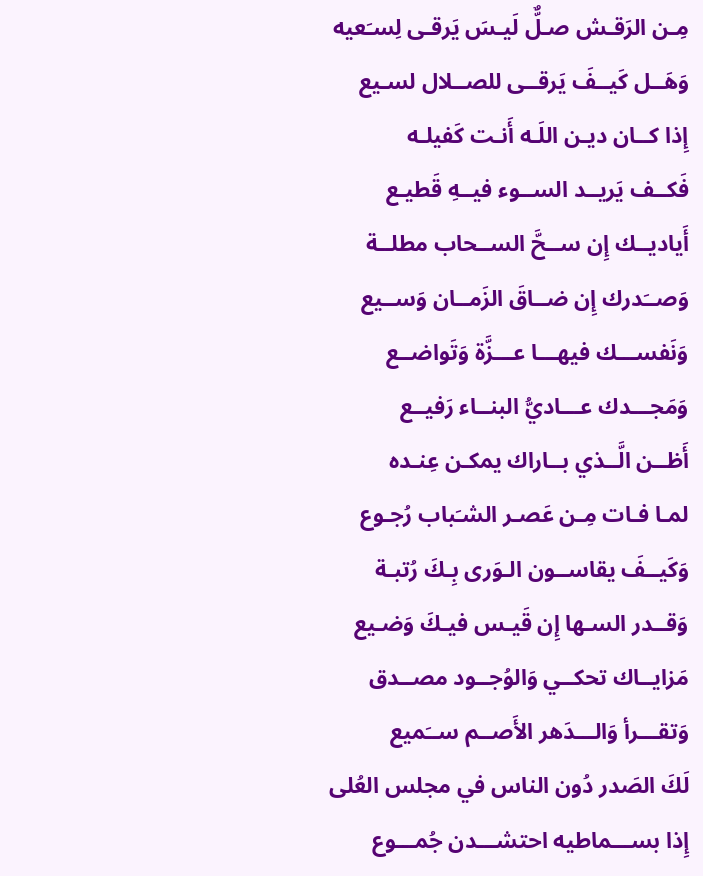مِـن الرَقـش صـلٌّ لَيـسَ يَرقـى لِسـَعيه
وَهَــل كَيــفَ يَرقــى للصــلال لسـيع
إِذا كــان ديـن اللَـه أَنـت كَفيلـه
فَكــف يَريــد الســوء فيــهِ قَطيـع
أَياديــك إِن ســحَّ الســحاب مطلــة
وَصــَدرك إِن ضــاقَ الزَمــان وَســيع
وَنَفســـك فيهـــا عـــزَّة وَتَواضــع
وَمَجـــدك عـــاديُّ البنــاء رَفيــع
أَظــن الَّــذي بــاراك يمكـن عِنـده
لمـا فـات مِـن عَصـر الشـَباب رُجـوع
وَكَيــفَ يقاســون الـوَرى بِـكَ رُتبـة
وَقــدر السـها إِن قَيـس فيـكَ وَضـيع
مَزايــاك تحكــي وَالوُجــود مصــدق
وَتقـــرأ وَالـــدَهر الأَصــم ســَميع
لَكَ الصَدر دُون الناس في مجلس العُلى
إِذا بســـماطيه احتشـــدن جُمـــوع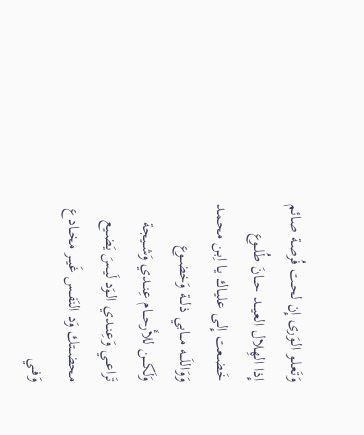وَتَعلـو الـوَرى إِن لحـت فُرصـة صائم
إِذا الهِلال العيـــد حـــانَ طُلــوع
خَضـعت إِلـى عليـاك يـا اِبـن محمـد
وَوَاللَـــه مـــابي ذلـــة وَخضــوع
وَلَكـــن للأَرحـــام عِنــدي وَشــيجة
تَراعــي وَعِنــدي الـوَد لَيـسَ يَضـيع
محضــتك وَد النَفــس غَيــر مخــادع
وَفــي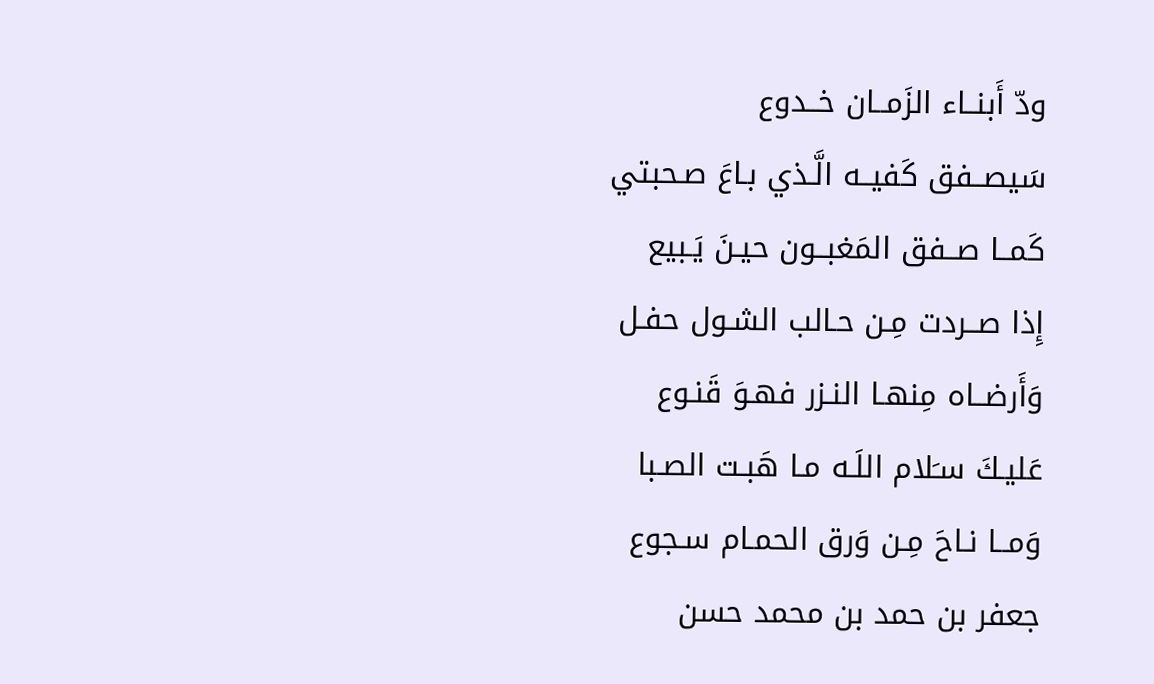ودّ أَبنــاء الزَمــان خــدوع
سَيصــفق كَفيــه الَّـذي بـاعَ صـحبتي
كَمــا صــفق المَغبــون حيـنَ يَـبيع
إِذا صــردت مِـن حـالب الشـول حفـل
وَأَرضــاه مِنهـا النـزر فهـوَ قَنـوع
عَليـكَ سـَلام اللَـه مـا هَبـت الصـبا
وَمــا نـاحَ مِـن وَرق الحمـام سـجوع
جعفر بن حمد بن محمد حسن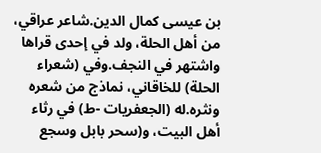بن عيسى كمال الدين.شاعر عراقي، من أهل الحلة، ولد في إحدى قراها واشتهر في النجف.وفي (شعراء الحلة) للخاقاني، نماذج من شعره ونثره.له (الجعفريات -ط) في رثاء أهل البيت، و(سحر بابل وسجع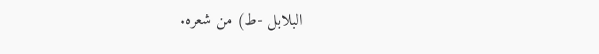البلابل -ط) من شعره.